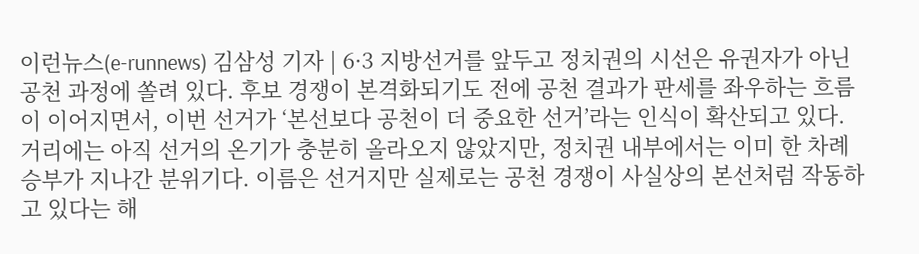이런뉴스(e-runnews) 김삼성 기자 | 6·3 지방선거를 앞두고 정치권의 시선은 유권자가 아닌 공천 과정에 쏠려 있다. 후보 경쟁이 본격화되기도 전에 공천 결과가 판세를 좌우하는 흐름이 이어지면서, 이번 선거가 ‘본선보다 공천이 더 중요한 선거’라는 인식이 확산되고 있다. 거리에는 아직 선거의 온기가 충분히 올라오지 않았지만, 정치권 내부에서는 이미 한 차례 승부가 지나간 분위기다. 이름은 선거지만 실제로는 공천 경쟁이 사실상의 본선처럼 작동하고 있다는 해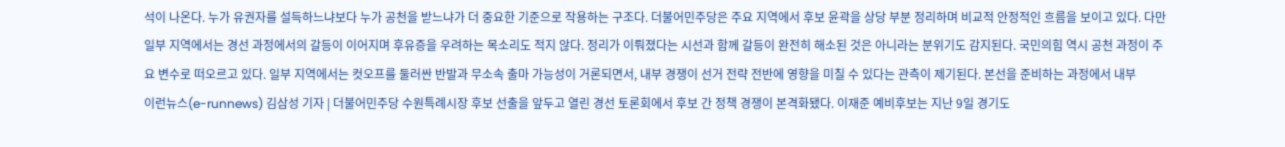석이 나온다. 누가 유권자를 설득하느냐보다 누가 공천을 받느냐가 더 중요한 기준으로 작용하는 구조다. 더불어민주당은 주요 지역에서 후보 윤곽을 상당 부분 정리하며 비교적 안정적인 흐름을 보이고 있다. 다만 일부 지역에서는 경선 과정에서의 갈등이 이어지며 후유증을 우려하는 목소리도 적지 않다. 정리가 이뤄졌다는 시선과 함께 갈등이 완전히 해소된 것은 아니라는 분위기도 감지된다. 국민의힘 역시 공천 과정이 주요 변수로 떠오르고 있다. 일부 지역에서는 컷오프를 둘러싼 반발과 무소속 출마 가능성이 거론되면서, 내부 경쟁이 선거 전략 전반에 영향을 미칠 수 있다는 관측이 제기된다. 본선을 준비하는 과정에서 내부
이런뉴스(e-runnews) 김삼성 기자 | 더불어민주당 수원특례시장 후보 선출을 앞두고 열린 경선 토론회에서 후보 간 정책 경쟁이 본격화됐다. 이재준 예비후보는 지난 9일 경기도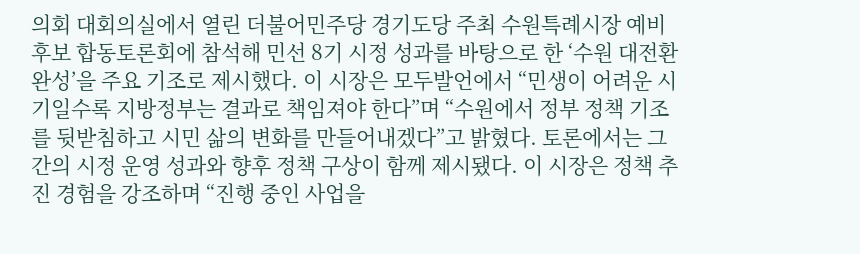의회 대회의실에서 열린 더불어민주당 경기도당 주최 수원특례시장 예비후보 합동토론회에 참석해 민선 8기 시정 성과를 바탕으로 한 ‘수원 대전환 완성’을 주요 기조로 제시했다. 이 시장은 모두발언에서 “민생이 어려운 시기일수록 지방정부는 결과로 책임져야 한다”며 “수원에서 정부 정책 기조를 뒷받침하고 시민 삶의 변화를 만들어내겠다”고 밝혔다. 토론에서는 그간의 시정 운영 성과와 향후 정책 구상이 함께 제시됐다. 이 시장은 정책 추진 경험을 강조하며 “진행 중인 사업을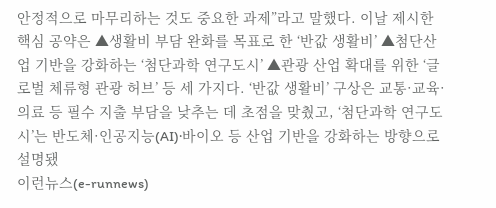안정적으로 마무리하는 것도 중요한 과제”라고 말했다. 이날 제시한 핵심 공약은 ▲생활비 부담 완화를 목표로 한 ‘반값 생활비’ ▲첨단산업 기반을 강화하는 ‘첨단과학 연구도시’ ▲관광 산업 확대를 위한 ‘글로벌 체류형 관광 허브’ 등 세 가지다. ‘반값 생활비’ 구상은 교통·교육·의료 등 필수 지출 부담을 낮추는 데 초점을 맞췄고, ‘첨단과학 연구도시’는 반도체·인공지능(AI)·바이오 등 산업 기반을 강화하는 방향으로 설명됐
이런뉴스(e-runnews)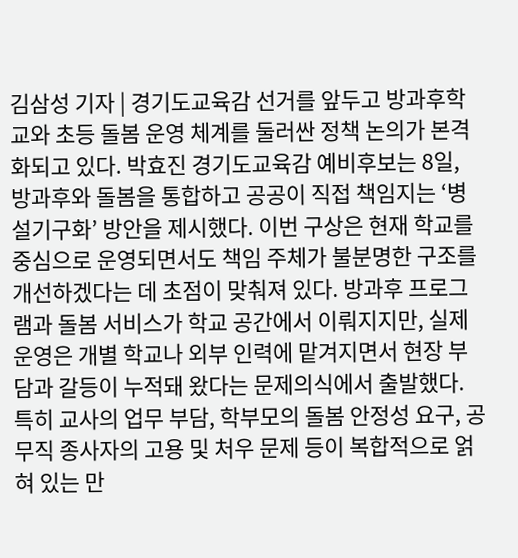김삼성 기자 | 경기도교육감 선거를 앞두고 방과후학교와 초등 돌봄 운영 체계를 둘러싼 정책 논의가 본격화되고 있다. 박효진 경기도교육감 예비후보는 8일, 방과후와 돌봄을 통합하고 공공이 직접 책임지는 ‘병설기구화’ 방안을 제시했다. 이번 구상은 현재 학교를 중심으로 운영되면서도 책임 주체가 불분명한 구조를 개선하겠다는 데 초점이 맞춰져 있다. 방과후 프로그램과 돌봄 서비스가 학교 공간에서 이뤄지지만, 실제 운영은 개별 학교나 외부 인력에 맡겨지면서 현장 부담과 갈등이 누적돼 왔다는 문제의식에서 출발했다. 특히 교사의 업무 부담, 학부모의 돌봄 안정성 요구, 공무직 종사자의 고용 및 처우 문제 등이 복합적으로 얽혀 있는 만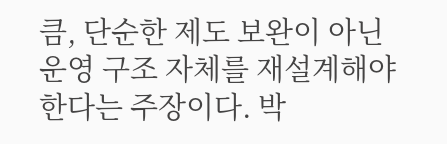큼, 단순한 제도 보완이 아닌 운영 구조 자체를 재설계해야 한다는 주장이다. 박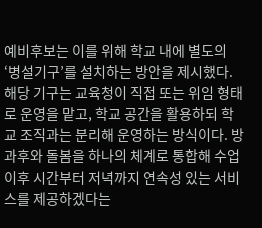예비후보는 이를 위해 학교 내에 별도의 ‘병설기구’를 설치하는 방안을 제시했다. 해당 기구는 교육청이 직접 또는 위임 형태로 운영을 맡고, 학교 공간을 활용하되 학교 조직과는 분리해 운영하는 방식이다. 방과후와 돌봄을 하나의 체계로 통합해 수업 이후 시간부터 저녁까지 연속성 있는 서비스를 제공하겠다는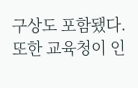구상도 포함됐다. 또한 교육청이 인